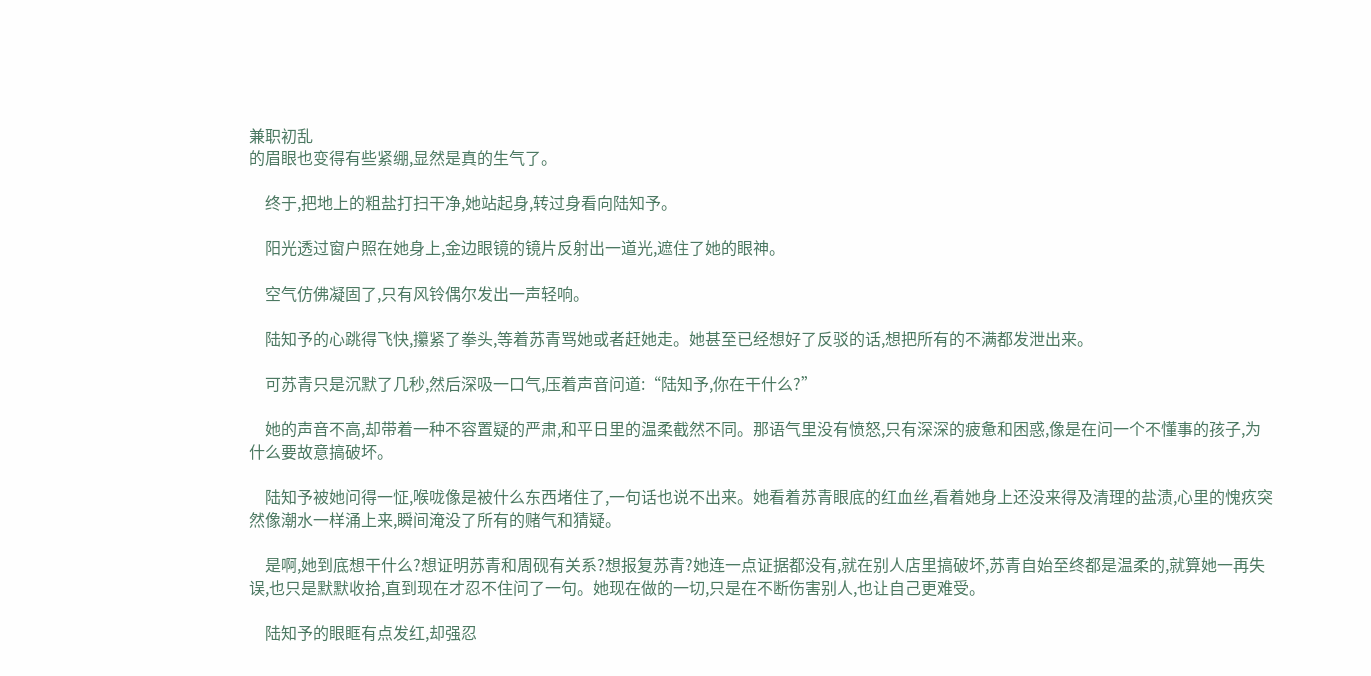兼职初乱
的眉眼也变得有些紧绷,显然是真的生气了。

    终于,把地上的粗盐打扫干净,她站起身,转过身看向陆知予。

    阳光透过窗户照在她身上,金边眼镜的镜片反射出一道光,遮住了她的眼神。

    空气仿佛凝固了,只有风铃偶尔发出一声轻响。

    陆知予的心跳得飞快,攥紧了拳头,等着苏青骂她或者赶她走。她甚至已经想好了反驳的话,想把所有的不满都发泄出来。

    可苏青只是沉默了几秒,然后深吸一口气,压着声音问道:“陆知予,你在干什么?”

    她的声音不高,却带着一种不容置疑的严肃,和平日里的温柔截然不同。那语气里没有愤怒,只有深深的疲惫和困惑,像是在问一个不懂事的孩子,为什么要故意搞破坏。

    陆知予被她问得一怔,喉咙像是被什么东西堵住了,一句话也说不出来。她看着苏青眼底的红血丝,看着她身上还没来得及清理的盐渍,心里的愧疚突然像潮水一样涌上来,瞬间淹没了所有的赌气和猜疑。

    是啊,她到底想干什么?想证明苏青和周砚有关系?想报复苏青?她连一点证据都没有,就在别人店里搞破坏,苏青自始至终都是温柔的,就算她一再失误,也只是默默收拾,直到现在才忍不住问了一句。她现在做的一切,只是在不断伤害别人,也让自己更难受。

    陆知予的眼眶有点发红,却强忍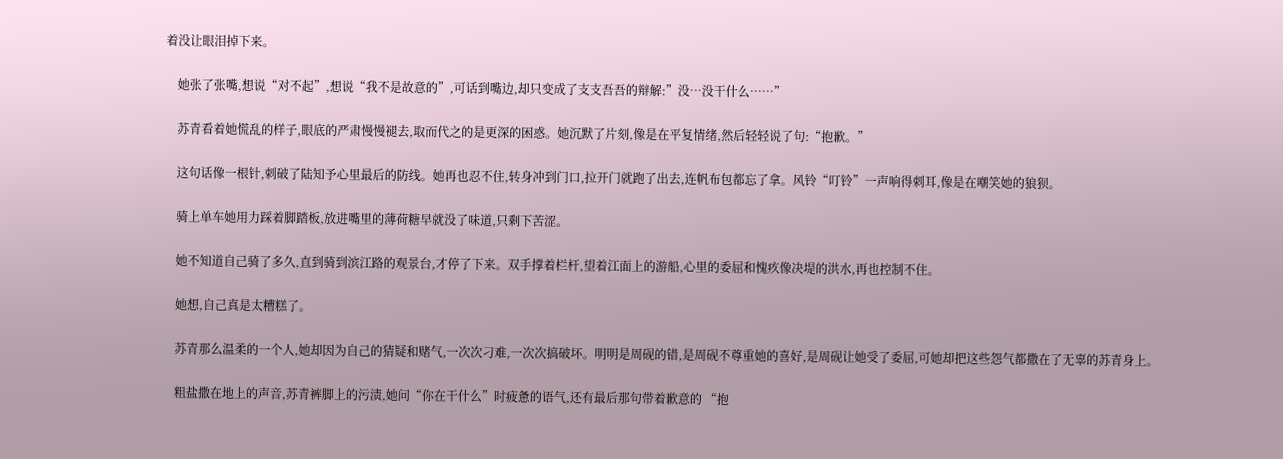着没让眼泪掉下来。

    她张了张嘴,想说“对不起”,想说“我不是故意的”,可话到嘴边,却只变成了支支吾吾的辩解:”没…没干什么……”

    苏青看着她慌乱的样子,眼底的严肃慢慢褪去,取而代之的是更深的困惑。她沉默了片刻,像是在平复情绪,然后轻轻说了句:“抱歉。”

    这句话像一根针,刺破了陆知予心里最后的防线。她再也忍不住,转身冲到门口,拉开门就跑了出去,连帆布包都忘了拿。风铃“叮铃”一声响得刺耳,像是在嘲笑她的狼狈。

    骑上单车她用力踩着脚踏板,放进嘴里的薄荷糖早就没了味道,只剩下苦涩。

    她不知道自己骑了多久,直到骑到滨江路的观景台,才停了下来。双手撑着栏杆,望着江面上的游船,心里的委屈和愧疚像决堤的洪水,再也控制不住。

    她想,自己真是太糟糕了。

    苏青那么温柔的一个人,她却因为自己的猜疑和赌气,一次次刁难,一次次搞破坏。明明是周砚的错,是周砚不尊重她的喜好,是周砚让她受了委屈,可她却把这些怨气都撒在了无辜的苏青身上。

    粗盐撒在地上的声音,苏青裤脚上的污渍,她问“你在干什么”时疲惫的语气,还有最后那句带着歉意的 “抱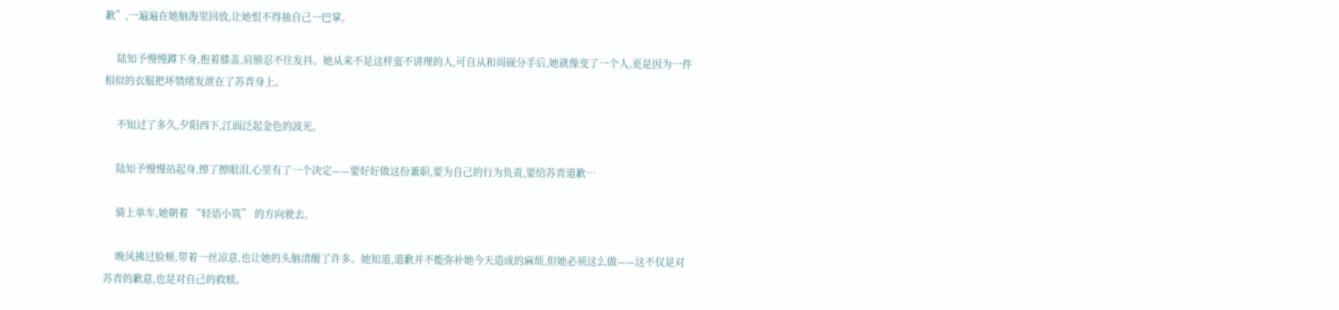歉”,一遍遍在她脑海里回放,让她恨不得抽自己一巴掌。

    陆知予慢慢蹲下身,抱着膝盖,肩膀忍不住发抖。她从来不是这样蛮不讲理的人,可自从和周砚分手后,她就像变了一个人,更是因为一件相似的衣服把坏情绪发泄在了苏青身上。

    不知过了多久,夕阳西下,江面泛起金色的波光。

    陆知予慢慢站起身,擦了擦眼泪,心里有了一个决定——要好好做这份兼职,要为自己的行为负责,要给苏青道歉…

    骑上单车,她朝着 “轻语小筑” 的方向驶去。

    晚风拂过脸颊,带着一丝凉意,也让她的头脑清醒了许多。她知道,道歉并不能弥补她今天造成的麻烦,但她必须这么做——这不仅是对苏青的歉意,也是对自己的救赎。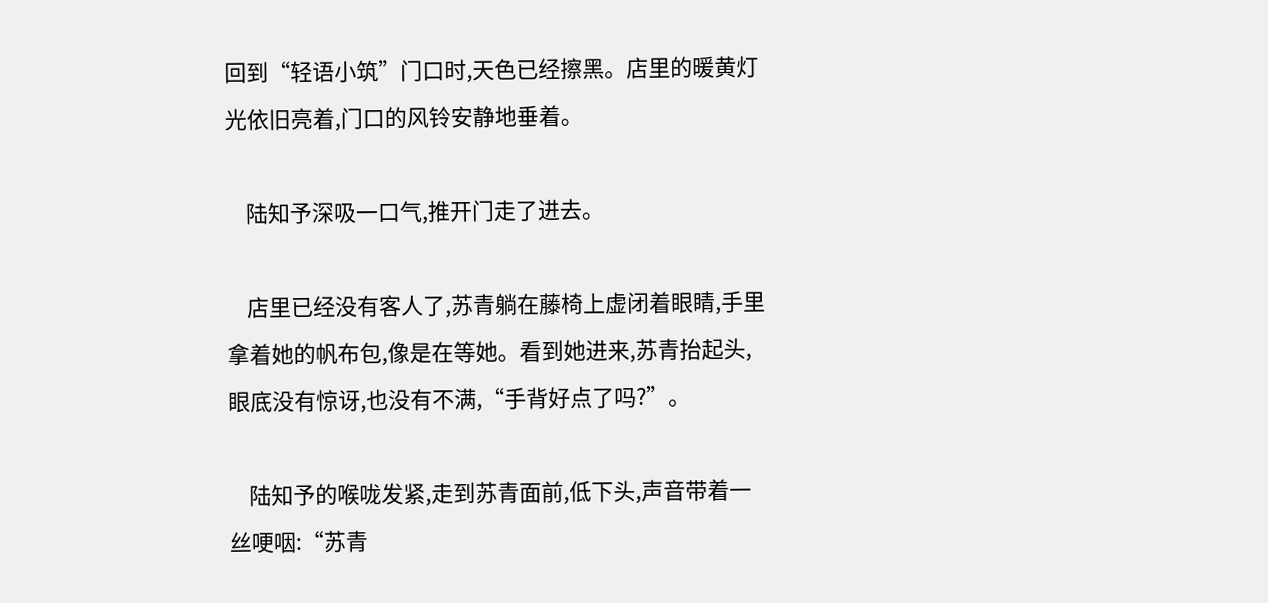回到“轻语小筑”门口时,天色已经擦黑。店里的暖黄灯光依旧亮着,门口的风铃安静地垂着。

    陆知予深吸一口气,推开门走了进去。

    店里已经没有客人了,苏青躺在藤椅上虚闭着眼睛,手里拿着她的帆布包,像是在等她。看到她进来,苏青抬起头,眼底没有惊讶,也没有不满,“手背好点了吗?”。

    陆知予的喉咙发紧,走到苏青面前,低下头,声音带着一丝哽咽:“苏青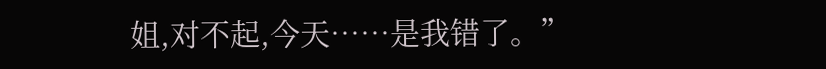姐,对不起,今天……是我错了。”